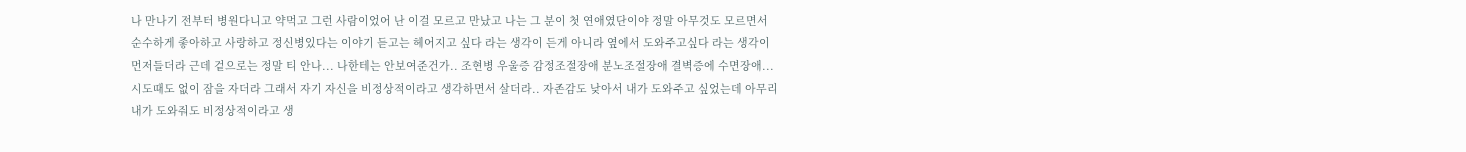나 만나기 전부터 병원다니고 약먹고 그런 사람이었어 난 이걸 모르고 만났고 나는 그 분이 첫 연애였단이야 정말 아무것도 모르면서 순수하게 좋아하고 사랑하고 정신병있다는 이야기 듣고는 헤어지고 싶다 라는 생각이 든게 아니라 옆에서 도와주고싶다 라는 생각이 먼저들더라 근데 겉으로는 정말 티 안나... 나한테는 안보여준건가.. 조현병 우울증 감정조절장애 분노조절장애 결벽증에 수면장애... 시도때도 없이 잠을 자더라 그래서 자기 자신을 비정상적이라고 생각하면서 살더라.. 자존감도 낮아서 내가 도와주고 싶었는데 아무리 내가 도와줘도 비정상적이라고 생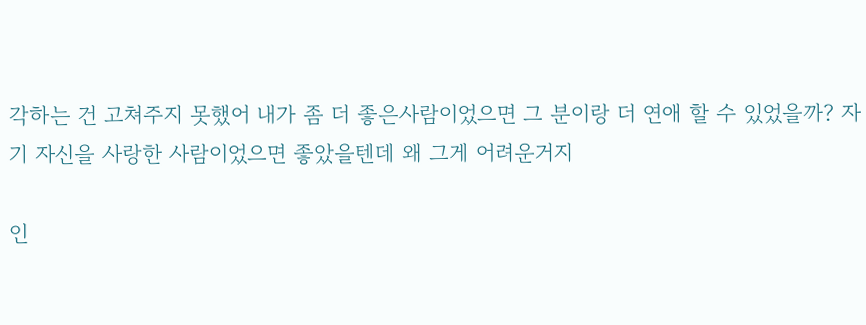각하는 건 고쳐주지 못했어 내가 좀 더 좋은사람이었으면 그 분이랑 더 연애 할 수 있었을까? 자기 자신을 사랑한 사람이었으면 좋았을텐데 왜 그게 어려운거지

인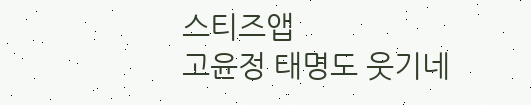스티즈앱
고윤정 태명도 웃기네